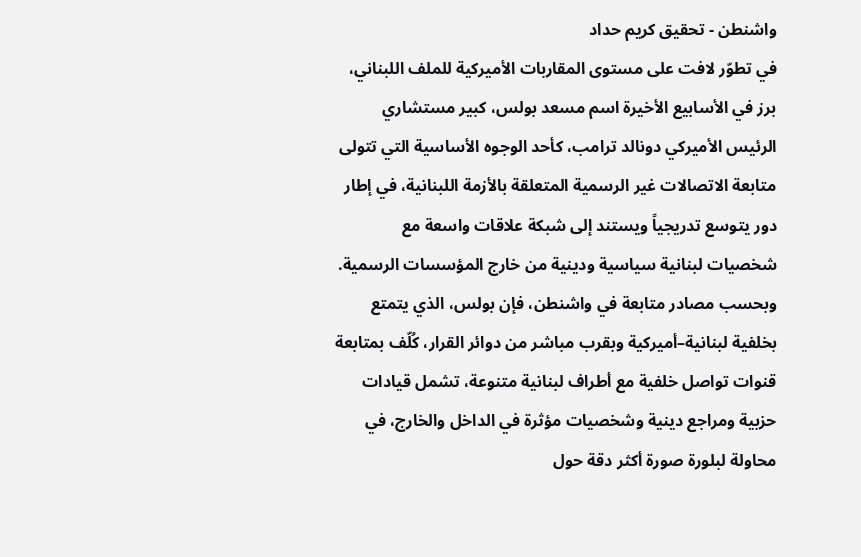واشنطن - تحقيق كريم حداد
في تطوّر لافت على مستوى المقاربات الأميركية للملف اللبناني، برز في الأسابيع الأخيرة اسم مسعد بولس، كبير مستشاري الرئيس الأميركي دونالد ترامب، كأحد الوجوه الأساسية التي تتولى متابعة الاتصالات غير الرسمية المتعلقة بالأزمة اللبنانية، في إطار دور يتوسع تدريجياً ويستند إلى شبكة علاقات واسعة مع شخصيات لبنانية سياسية ودينية من خارج المؤسسات الرسمية.
وبحسب مصادر متابعة في واشنطن، فإن بولس، الذي يتمتع بخلفية لبنانية–أميركية وبقرب مباشر من دوائر القرار، كُلّف بمتابعة قنوات تواصل خلفية مع أطراف لبنانية متنوعة، تشمل قيادات حزبية ومراجع دينية وشخصيات مؤثرة في الداخل والخارج، في محاولة لبلورة صورة أكثر دقة حول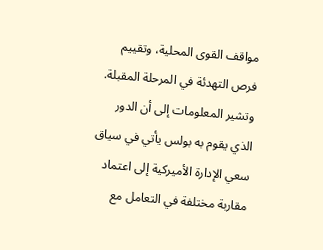مواقف القوى المحلية، وتقييم فرص التهدئة في المرحلة المقبلة.
وتشير المعلومات إلى أن الدور الذي يقوم به بولس يأتي في سياق سعي الإدارة الأميركية إلى اعتماد مقاربة مختلفة في التعامل مع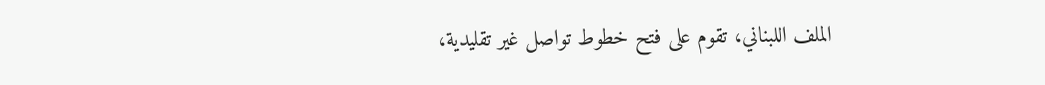الملف اللبناني، تقوم على فتح خطوط تواصل غير تقليدية،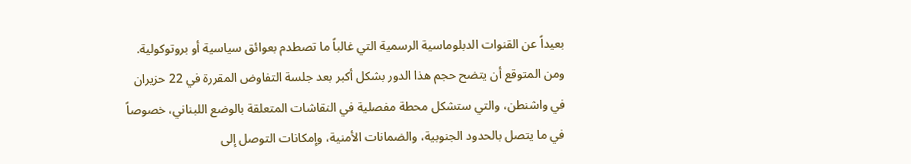بعيداً عن القنوات الدبلوماسية الرسمية التي غالباً ما تصطدم بعوائق سياسية أو بروتوكولية.
ومن المتوقع أن يتضح حجم هذا الدور بشكل أكبر بعد جلسة التفاوض المقررة في 22 حزيران في واشنطن، والتي ستشكل محطة مفصلية في النقاشات المتعلقة بالوضع اللبناني، خصوصاً في ما يتصل بالحدود الجنوبية، والضمانات الأمنية، وإمكانات التوصل إلى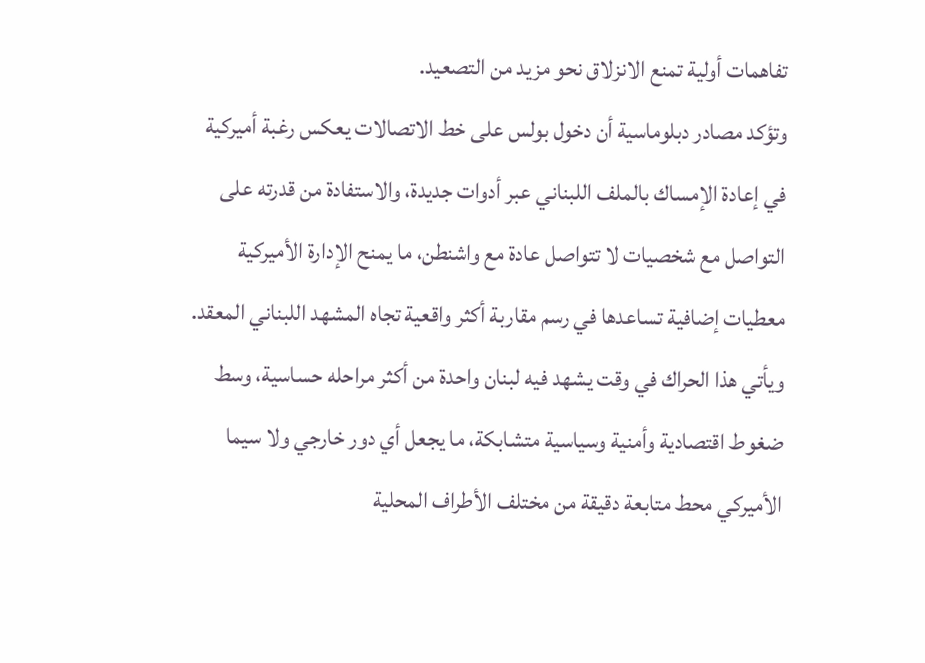تفاهمات أولية تمنع الانزلاق نحو مزيد من التصعيد.
وتؤكد مصادر دبلوماسية أن دخول بولس على خط الاتصالات يعكس رغبة أميركية في إعادة الإمساك بالملف اللبناني عبر أدوات جديدة، والاستفادة من قدرته على التواصل مع شخصيات لا تتواصل عادة مع واشنطن، ما يمنح الإدارة الأميركية معطيات إضافية تساعدها في رسم مقاربة أكثر واقعية تجاه المشهد اللبناني المعقد.
ويأتي هذا الحراك في وقت يشهد فيه لبنان واحدة من أكثر مراحله حساسية، وسط ضغوط اقتصادية وأمنية وسياسية متشابكة، ما يجعل أي دور خارجي ولا سيما الأميركي محط متابعة دقيقة من مختلف الأطراف المحلية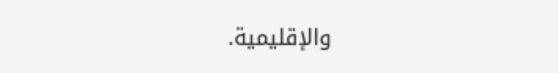والإقليمية.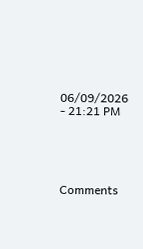06/09/2026 - 21:21 PM





Comments